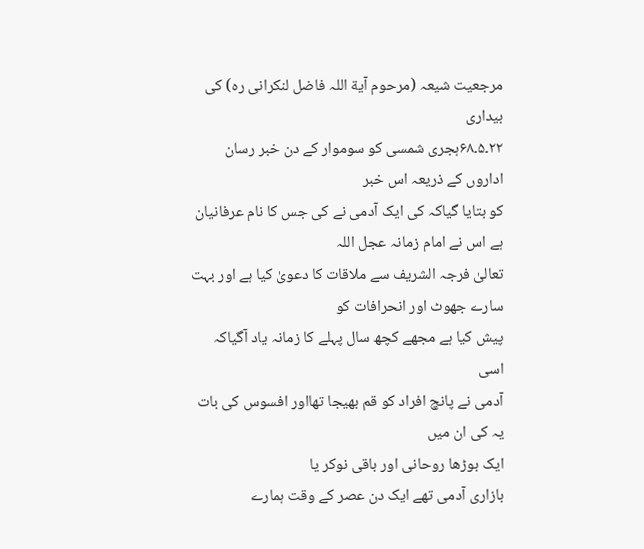مرجعیت شیعہ (مرحوم آیة اللہ فاضل لنکرانی رہ) کی بیداری
۲۲۔۵۔۶۸ہجری شمسی کو سوموار کے دن خبر رسان اداروں کے ذریعہ اس خبر
کو بتایا گیاکہ کی ایک آدمی نے کی جس کا نام عرفانیان ہے اس نے امام زمانہ عجل اللہ
تعالیٰ فرجہ الشریف سے ملاقات کا دعویٰ کیا ہے اور بہت سارے جھوٹ اور انحرافات کو
پیش کیا ہے مجھے کچھ سال پہلے کا زمانہ یاد آگیاکہ اسی
آدمی نے پانچ افراد کو قم بھیجا تھااور افسوس کی بات یہ کی ان میں
ایک بوڑھا روحانی اور باقی نوکر یا
بازاری آدمی تھے ایک دن عصر کے وقت ہمارے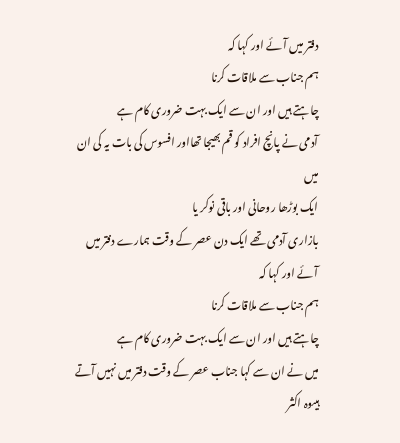دفتر میں آئے اور کہا کہ
ہم جناب سے ملاقات کرنا
چاہتے ہیں اور ان سے ایک بہت ضروری کام ہے
آدمی نے پانچ افراد کو قم بھیجا تھااور افسوس کی بات یہ کی ان میں
ایک بوڑھا روحانی اور باقی نوکر یا
بازاری آدمی تھے ایک دن عصر کے وقت ہمارے دفتر میں آئے اور کہا کہ
ہم جناب سے ملاقات کرنا
چاہتے ہیں اور ان سے ایک بہت ضروری کام ہے
میں نے ان سے کہا جناب عصر کے وقت دفتر میں نہیں آتے ہیںوہ اکثر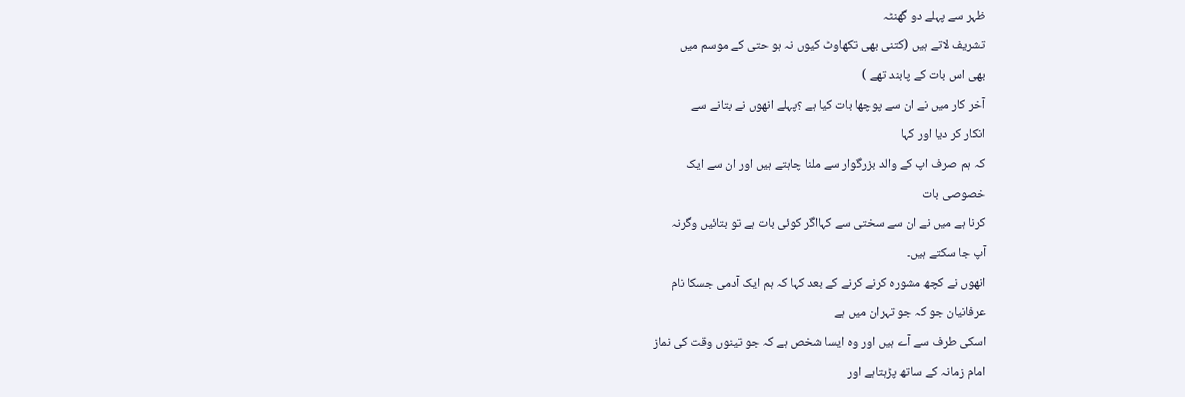ظہر سے پہلے دو گھنٹہ
تشریف لاتے ہیں (کتنی بھی تکھاوٹ کیوں نہ ہو حتی کے موسم میں
بھی اس بات کے پابند تھے )
آخر کار میں نے ان سے پوچھا بات کیا ہے ؟پہلے انھوں نے بتانے سے
انکار کر دیا اور کہا
کہ ہم صرف اپ کے والد بزرگوار سے ملنا چاہتے ہیں اور ان سے ایک
خصوصی بات
کرنا ہے میں نے ان سے سختی سے کہااگر کوئی بات ہے تو بتائیں وگرنہ
آپ جا سکتے ہیں۔
انھوں نے کچھ مشورہ کرنے کرنے کے بعد کہا کہ ہم ایک آدمی جسکا نام
عرفانیان جو کہ جو تہران میں ہے
اسکی طرف سے آے ہیں اور وہ ایسا شخص ہے کہ جو تینوں وقت کی نماز
امام زمانہ کے ساتھ پڑہتاہے اور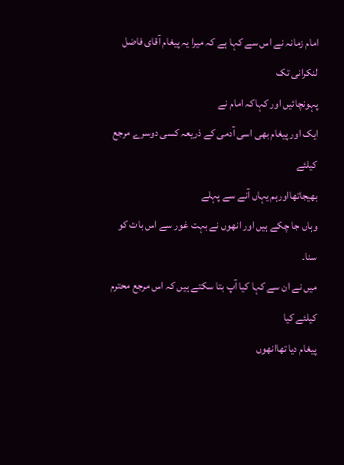امام زمانہ نے اس سے کہا ہے کہ میرا یہ پیغام آقای فاضل لنکرانی تک
پہونچائیں اور کہاکہ امام نے
ایک اور پیغام بھی اسی آدمی کے ذریعہ کسی دوسرے مرجع کیلئے
بھیجاتھااورہم یہاں آنے سے پہلے
وہاں جا چکے ہیں اور انھوں نے بہت غور سے اس بات کو سنا۔
میں نے ان سے کہا کیا آپ بتا سکتے ہیں کہ اس مرجع محترم کیلئے کیا
پیغام دیا تھاانھوں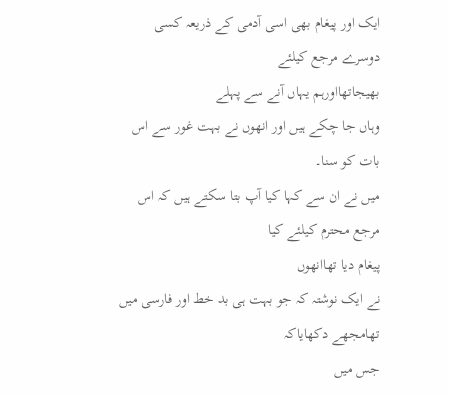ایک اور پیغام بھی اسی آدمی کے ذریعہ کسی دوسرے مرجع کیلئے
بھیجاتھااورہم یہاں آنے سے پہلے
وہاں جا چکے ہیں اور انھوں نے بہت غور سے اس بات کو سنا۔
میں نے ان سے کہا کیا آپ بتا سکتے ہیں کہ اس مرجع محترم کیلئے کیا
پیغام دیا تھاانھوں
نے ایک نوشتہ کہ جو بہت ہی بد خط اور فارسی میں تھامجھے دکھایاکہ
جس میں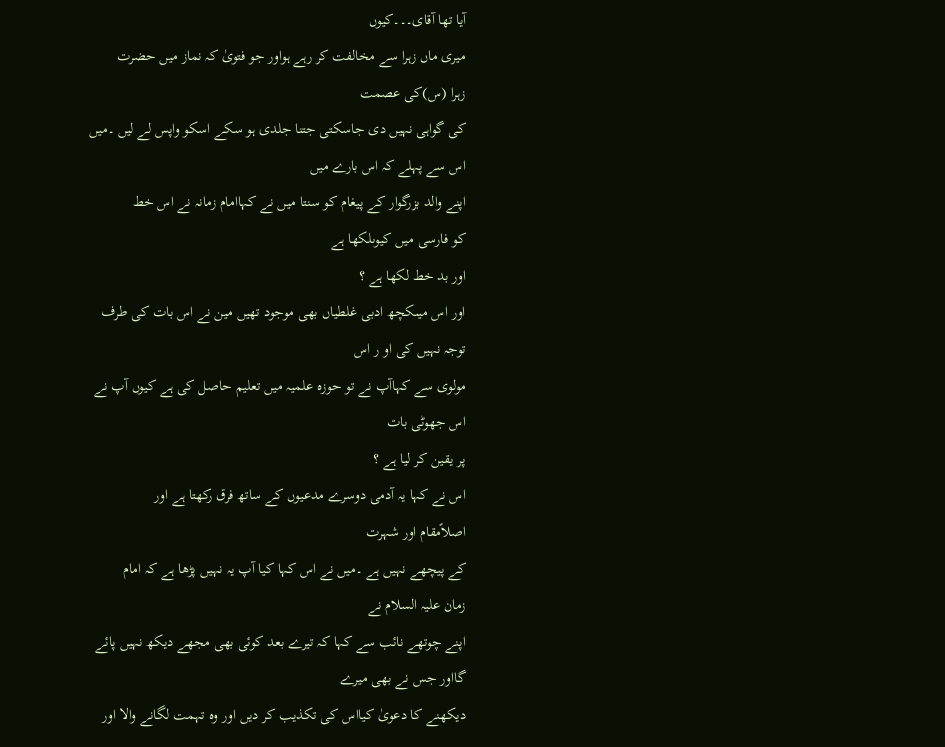آیا تھا آقای۔۔۔کیوں
میری ماں زہرا سے مخالفت کر رہے ہواور جو فتویٰ کہ نماز میں حضرت
زہرا (س)کی عصمت
کی گواہی نہیں دی جاسکتی جتنا جلدی ہو سکے اسکو واپس لے لیں ۔میں
اس سے پہلے کہ اس بارے میں
اپنے والد بزرگوار کے پیغام کو سنتا میں نے کہاامام زمانہ نے اس خط
کو فارسی میں کیوںلکھا ہے
اور بد خط لکھا ہے ؟
اور اس میںکچھ ادبی غلطیاں بھی موجود تھیں مین نے اس بات کی طرف
توجہ نہیں کی او ر اس
مولوی سے کہاآپ نے تو حوزہ علمیہ میں تعلیم حاصل کی ہے کیوں آپ نے
اس جھوٹی بات
پر یقین کر لیا ہے ؟
اس نے کہا یہ آدمی دوسرے مدعیوں کے ساتھ فرق رکھتا ہے اور
اصلاًمقام اور شہرت
کے پیچھے نہیں ہے ۔میں نے اس کہا کیا آپ یہ نہیں پڑھا ہے کہ امام
زمان علیہ السلام نے
اپنے چوتھے نائب سے کہا کہ تیرے بعد کوئی بھی مجھے دیکھ نہیں پائے
گااور جس نے بھی میرے
دیکھنے کا دعویٰ کیااس کی تکذیب کر دیں اور وہ تہمت لگانے والا اور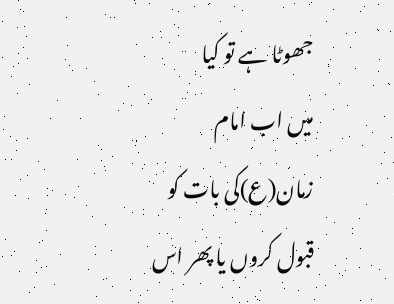جھوٹا ہے تو کیا
میں اب امام زمان(ع)کی بات کو قبول کروں یا پھر اس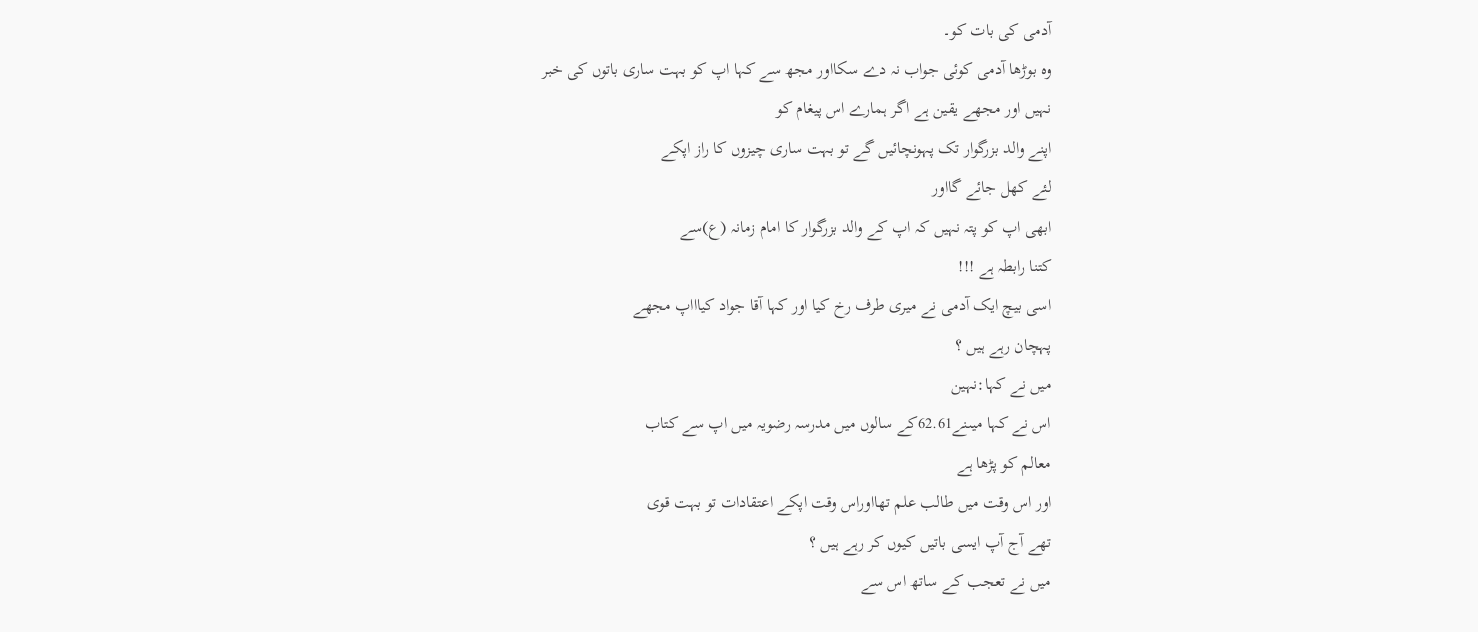آدمی کی بات کو۔
وہ بوڑھا آدمی کوئی جواب نہ دے سکااور مجھ سے کہا اپ کو بہت ساری باتوں کی خبر
نہیں اور مجھے یقین ہے اگر ہمارے اس پیغام کو
اپنے والد بزرگوار تک پہونچائیں گے تو بہت ساری چیزوں کا راز اپکے
لئے کھل جائے گااور
ابھی اپ کو پتہ نہیں کہ اپ کے والد بزرگوار کا امام زمانہ (ع)سے
کتنا رابطہ ہے !!!
اسی بیچ ایک آدمی نے میری طرف رخ کیا اور کہا آقا جواد کیاااپ مجھے
پہچان رہے ہیں ؟
میں نے کہا:نہین
اس نے کہا میںنے62.61کے سالوں میں مدرسہ رضویہ میں اپ سے کتاب
معالم کو پڑھا ہے
اور اس وقت میں طالب علم تھااوراس وقت اپکے اعتقادات تو بہت قوی
تھے آج آپ ایسی باتیں کیوں کر رہے ہیں ؟
میں نے تعجب کے ساتھ اس سے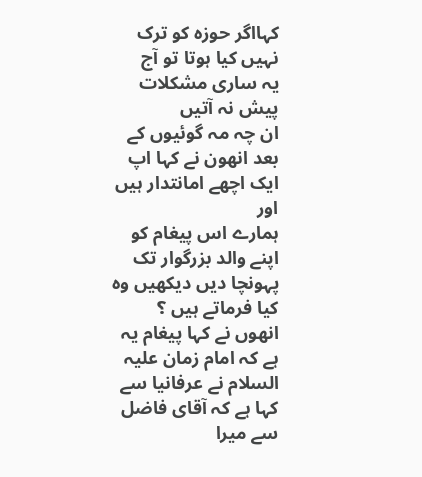کہااگر حوزہ کو ترک نہیں کیا ہوتا تو آج
یہ ساری مشکلات پیش نہ آتیں
ان چہ مہ گوئیوں کے بعد انھون نے کہا اپ ایک اچھے امانتدار ہیں اور
ہمارے اس پیغام کو
اپنے والد بزرگوار تک پہونچا دیں دیکھیں وہ کیا فرماتے ہیں ؟
انھوں نے کہا پیغام یہ ہے کہ امام زمان علیہ السلام نے عرفانیا سے
کہا ہے کہ آقای فاضل سے میرا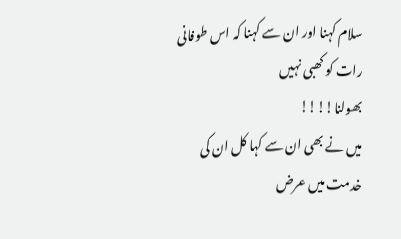سلام کہنا اور ان سے کہنا کہ اس طوفانی رات کو کھبی نہیں
بھولنا!!!!
میں نے بھی ان سے کہا کل ان کی خدمت میں عرض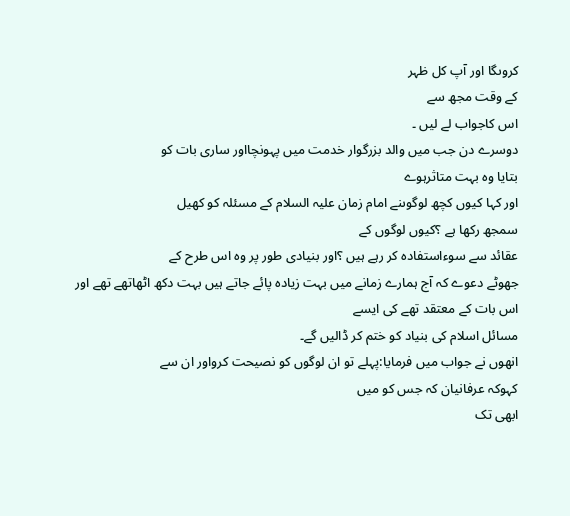کروںگا اور آپ کل ظہر
کے وقت مجھ سے
اس کاجواب لے لیں ۔
دوسرے دن جب میں والد بزرگوار خدمت میں پہونچااور ساری بات کو
بتایا وہ بہت متاثرہوے
اور کہا کیوں کچھ لوگوںنے امام زمان علیہ السلام کے مسئلہ کو کھیل
سمجھ رکھا ہے ؟کیوں لوگوں کے
عقائد سے سوءاستفادہ کر رہے ہیں ؟اور بنیادی طور پر وہ اس طرح کے
جھوٹے دعوے کہ آج ہمارے زمانے میں بہت زیادہ پائے جاتے ہیں بہت دکھ اٹھاتھے تھے اور
اس بات کے معتقد تھے کی ایسے
مسائل اسلام کی بنیاد کو ختم کر ڈالیں گے۔
انھوں نے جواب میں فرمایا:پہلے تو ان لوگوں کو نصیحت کرواور ان سے
کہوکہ عرفانیان کہ جس کو میں
ابھی تک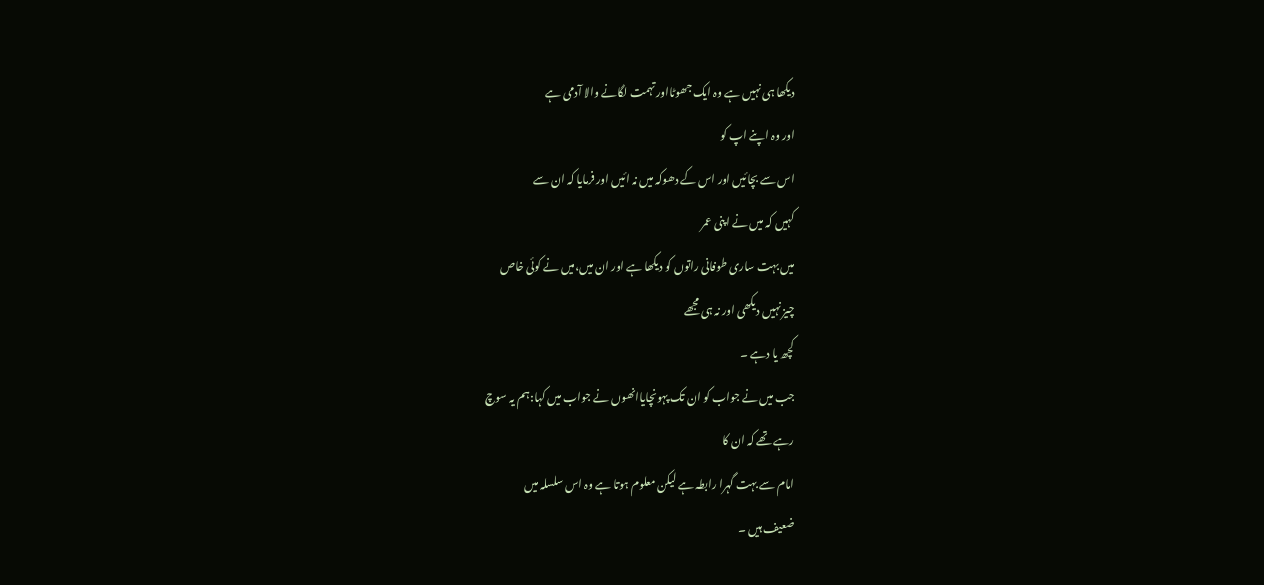دیکھا ہی نہیں ہے وہ ایک جھوٹااور تہمت لگانے والا آدمی ہے
اور وہ اپنے اپ کو
اس سے بچائیں اور اس کے دھوکہ میں نہ ائیں اور فرمایا کہ ان سے
کہیں کہ میں نے اپنی عمر
میں بہت ساری طوفانی راتوں کو دیکھا ہے اور ان میں،میں نے کوئی خاص
چیز نہیں دیکھی اور نہ ہی مجھے
کچھ یا دہے ۔
جب میں نے جواب کو ان تک پہونچایاانھوں نے جواب میں کہا:ہم یہ سوچ
رہے تھے کہ ان کا
امام سے بہت گہرا رابطہ ہے لیکن معلوم ہوتا ہے وہ اس سلسلہ میں
ضعیف ہیں ۔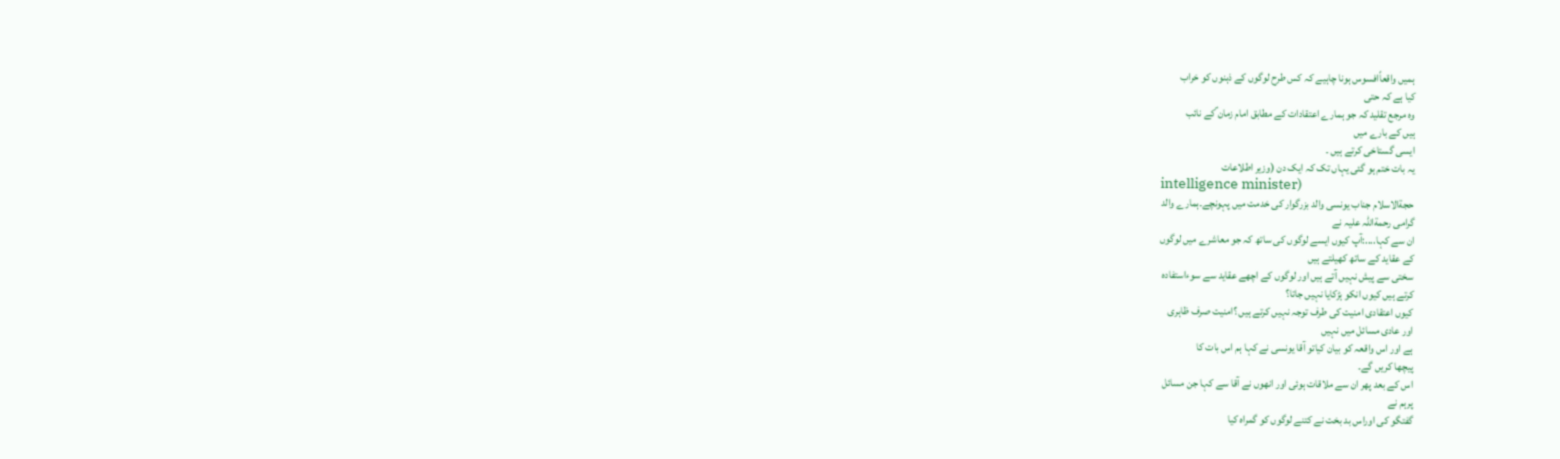ہمیں واقعاًافسوس ہونا چاہیے کہ کس طرح لوگوں کے ذہنوں کو خراب
کیا ہے کہ حتی
وہ مرجع تقلید کہ جو ہمارے اعتقادات کے مطابق امام زمان ؑکے نائب
ہیں کے بارے میں
ایسی گستاخی کرتے ہیں ۔
یہ بات ختم ہو گئی یہاں تک کہ ایک دن (وزیر اطلاعات
intelligence minister)
حجةالاسلام جناب یونسی والد بزرگوار کی خدمت میں پہونچے۔ہمارے والد
گرامی رحمةاللہ علیہ نے
ان سے کہا....:آپ کیوں ایسے لوگوں کی ساتھ کہ جو معاشرے میں لوگوں
کے عقاید کے ساتھ کھیلتے ہیں
سختی سے پیش نہیں آتے ہیں اور لوگوں کے اچھے عقاید سے سوءاستفادہ
کرتے ہیں کیوں انکو ہڑکایا نہیں جاتا؟
کیوں اعتقادی امنیت کی طرف توجہ نہیں کرتے ہیں ؟امنیت صرف ظاہری
اور عادی مسائل میں نہیں
ہے اور اس واقعہ کو بیان کیاتو آقا یونسی نے کہا ہم اس بات کا
پیچھا کریں گے۔
اس کے بعد پھر ان سے ملاقات ہوئی اور انھوں نے آقا سے کہا جن مسائل
پرہم نے
گفتگو کی اوراس بد بخت نے کتنے لوگوں کو گمراہ کیا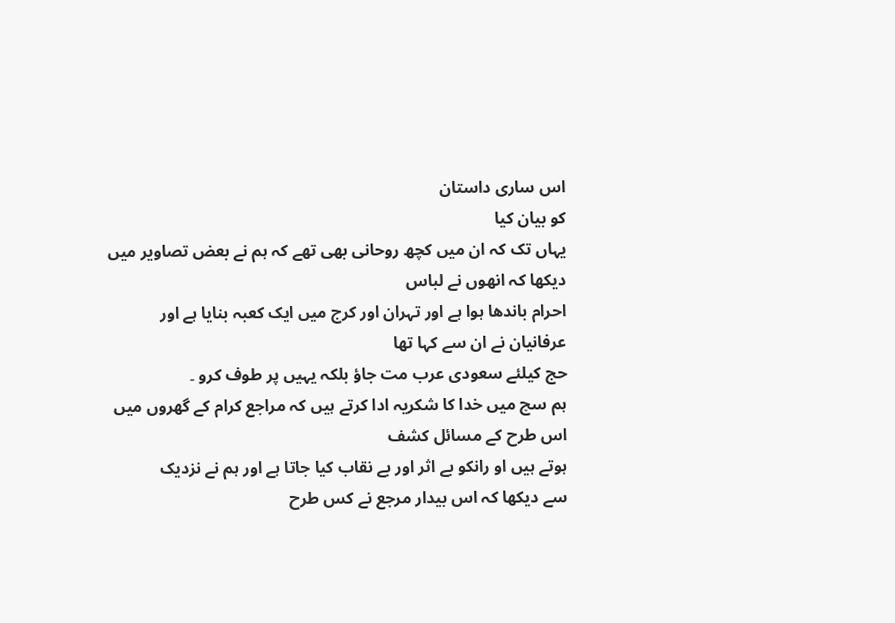اس ساری داستان
کو بیان کیا
یہاں تک کہ ان میں کچھ روحانی بھی تھے کہ ہم نے بعض تصاویر میں
دیکھا کہ انھوں نے لباس
احرام باندھا ہوا ہے اور تہران اور کرج میں ایک کعبہ بنایا ہے اور
عرفانیان نے ان سے کہا تھا
حج کیلئے سعودی عرب مت جاؤ بلکہ یہیں پر طوف کرو ۔
ہم سچ میں خدا کا شکریہ ادا کرتے ہیں کہ مراجع کرام کے گھروں میں
اس طرح کے مسائل کشف
ہوتے ہیں او رانکو بے اثر اور بے نقاب کیا جاتا ہے اور ہم نے نزدیک
سے دیکھا کہ اس بیدار مرجع نے کس طرح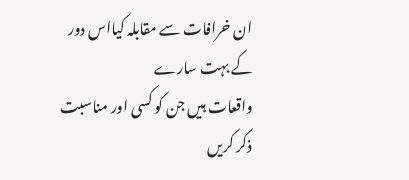ان خرافات سے مقابلہ کیااس دور کے بہت سارے
واقعات ہیں جن کو کسی اور مناسبت
ذکر کریں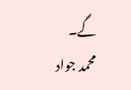گے۔
محمد جواد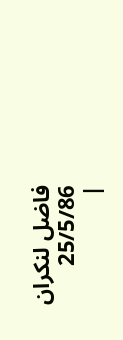فاضل لنکران
25/5/86
|